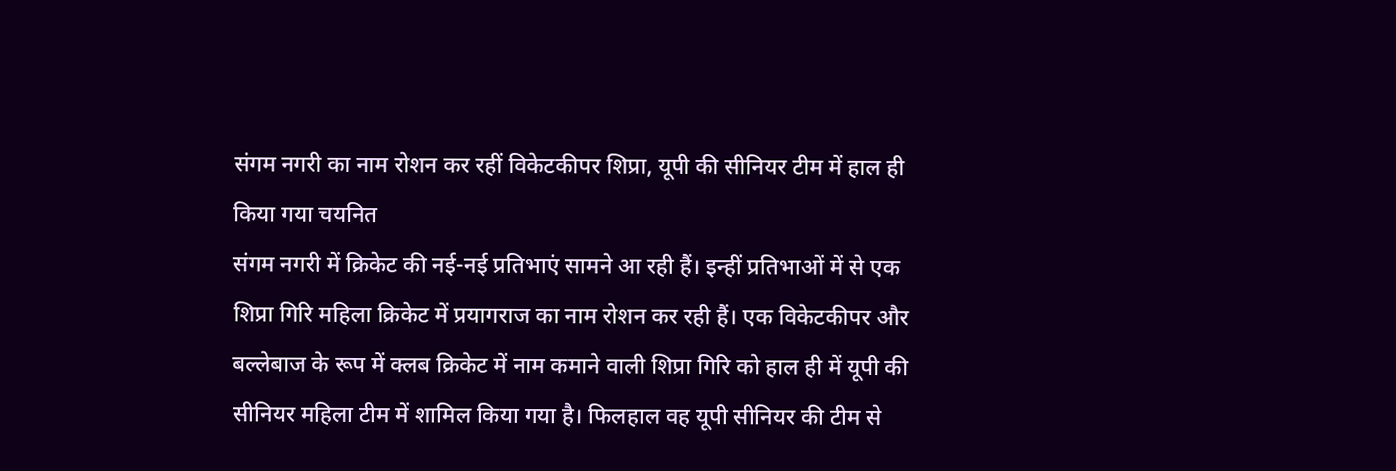संगम नगरी का नाम रोशन कर रहीं विकेटकीपर शिप्रा, यूपी की सीनियर टीम में हाल ही किया गया चयनित
संगम नगरी में क्रिकेट की नई-नई प्रतिभाएं सामने आ रही हैं। इन्हीं प्रतिभाओं में से एक शिप्रा गिरि महिला क्रिकेट में प्रयागराज का नाम रोशन कर रही हैं। एक विकेटकीपर और बल्लेबाज के रूप में क्लब क्रिकेट में नाम कमाने वाली शिप्रा गिरि को हाल ही में यूपी की सीनियर महिला टीम में शामिल किया गया है। फिलहाल वह यूपी सीनियर की टीम से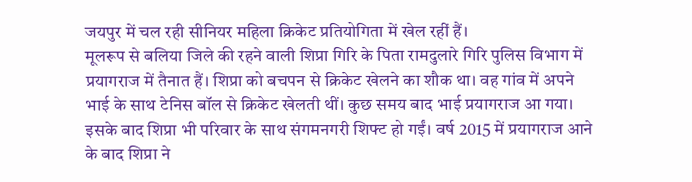जयपुर में चल रही सीनियर महिला क्रिकेट प्रतियोगिता में खेल रहीं हैं।
मूलरूप से बलिया जिले की रहने वाली शिप्रा गिरि के पिता रामदुलारे गिरि पुलिस विभाग में प्रयागराज में तैनात हैं। शिप्रा को बचपन से क्रिकेट खेलने का शौक था। वह गांव में अपने भाई के साथ टेनिस बॉल से क्रिकेट खेलती थीं। कुछ समय बाद भाई प्रयागराज आ गया। इसके बाद शिप्रा भी परिवार के साथ संगमनगरी शिफ्ट हो गईं। वर्ष 2015 में प्रयागराज आने के बाद शिप्रा ने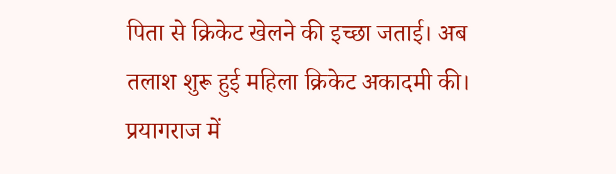पिता से क्रिकेट खेलने की इच्छा जताई। अब तलाश शुरू हुई महिला क्रिकेट अकादमी की। प्रयागराज में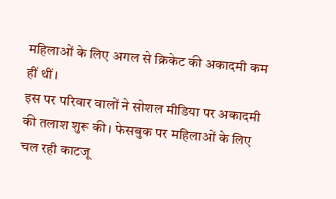महिलाओं के लिए अगल से क्रिकेट की अकादमी कम हीं थीं।
इस पर परिवार वालों ने सोशल मीडिया पर अकादमी की तलाश शुरू की। फेसबुक पर महिलाओं के लिए चल रही काटजू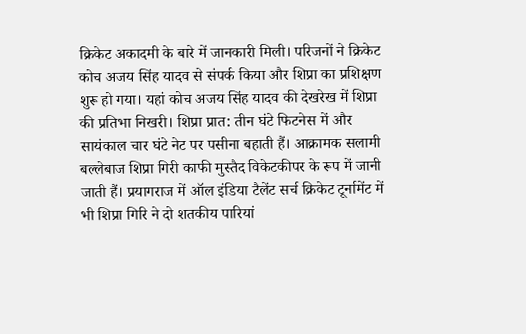क्रिकेट अकादमी के बारे में जानकारी मिली। परिजनों ने क्रिकेट कोच अजय सिंह यादव से संपर्क किया और शिप्रा का प्रशिक्षण शुरू हो गया। यहां कोच अजय सिंह यादव की देखरेख में शिप्रा की प्रतिभा निखरी। शिप्रा प्रात: तीन घंटे फिटनेस में और सायंकाल चार घंटे नेट पर पसीना बहाती हैं। आक्रामक सलामी बल्लेबाज शिप्रा गिरी काफी मुस्तैद विकेटकीपर के रूप में जानी जाती हैं। प्रयागराज में ऑल इंडिया टैलेंट सर्च क्रिकेट टूर्नामेंट में भी शिप्रा गिरि ने दो शतकीय पारियां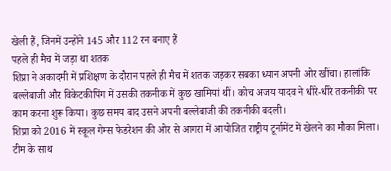खेली हैं, जिनमें उन्होंने 145 और 112 रन बनाए हैं
पहले ही मैच में जड़ा था शतक
शिप्रा ने अकादमी में प्रशिक्षण के दौरान पहले ही मैच में शतक जड़कर सबका ध्यान अपनी ओर खींचा। हालांकि बल्लेबाजी और विकेटकीपिंग में उसकी तकनीक में कुछ खामियां थीं। कोच अजय यादव ने धीरे-धीरे तकनीकी पर काम करना शुरू किया। कुछ समय बाद उसने अपनी बल्लेबाजी की तकनीकी बदली।
शिप्रा को 2016 में स्कूल गेम्स फेडरेशन की ओर से आगरा में आयोजित राष्ट्रीय टूर्नामेंट में खेलने का मौका मिला। टीम के साथ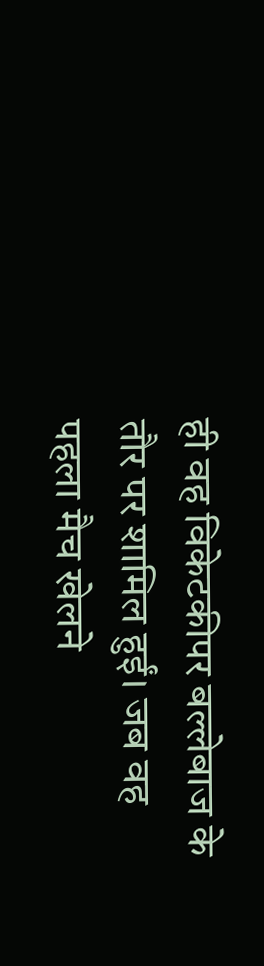ही वह विकेटकीपर बल्लेबाज के तौर पर शामिल हुईं। जब वह पहला मैच खेलने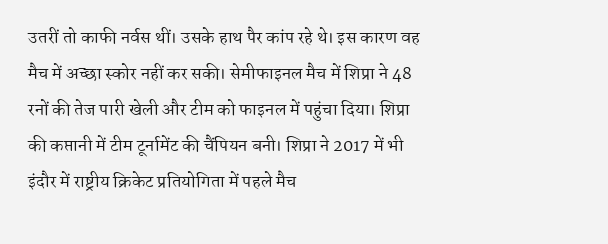उतरीं तो काफी नर्वस थीं। उसके हाथ पैर कांप रहे थे। इस कारण वह मैच में अच्छा स्कोर नहीं कर सकी। सेमीफाइनल मैच में शिप्रा ने 48 रनों की तेज पारी खेली और टीम को फाइनल में पहुंचा दिया। शिप्रा की कप्तानी में टीम टूर्नामेंट की चैंपियन बनी। शिप्रा ने 2017 में भी इंदौर में राष्ट्रीय क्रिकेट प्रतियोगिता में पहले मैच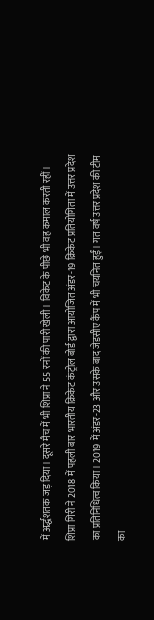में अर्द्धशतक जड़ दिया। दूसरे मैच में भी शिप्रा ने 55 रनों की पारी खेली। विकेट के पीछे भी वह कमाल करती रहीं। शिप्रा गिरी ने 2018 में पहली बार भारतीय क्रिकेट कंट्रोल बोर्ड द्वारा आयोजित अंडर-19 क्रिकेट प्रतियोगिता में उत्तर प्रदेश का प्रतिनिधित्व किया। 2019 में अंडर-23 और उसके बाद जेडसीए कैंप में भी चयनित हुईं। गत वर्ष उत्तर प्रदेश की टीम का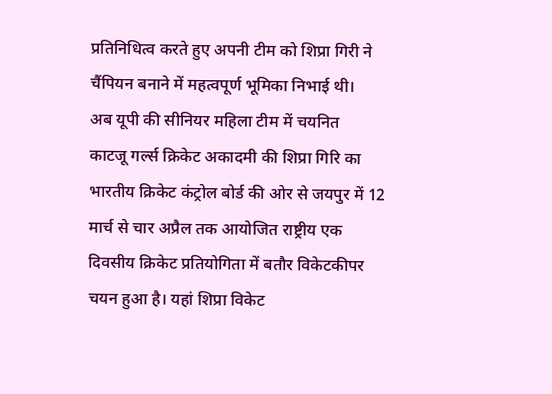प्रतिनिधित्व करते हुए अपनी टीम को शिप्रा गिरी ने चैंपियन बनाने में महत्वपूर्ण भूमिका निभाई थी।
अब यूपी की सीनियर महिला टीम में चयनित
काटजू गर्ल्स क्रिकेट अकादमी की शिप्रा गिरि का भारतीय क्रिकेट कंट्रोल बोर्ड की ओर से जयपुर में 12 मार्च से चार अप्रैल तक आयोजित राष्ट्रीय एक दिवसीय क्रिकेट प्रतियोगिता में बतौर विकेटकीपर चयन हुआ है। यहां शिप्रा विकेट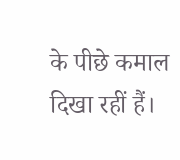के पीछे कमाल दिखा रहीं हैं।